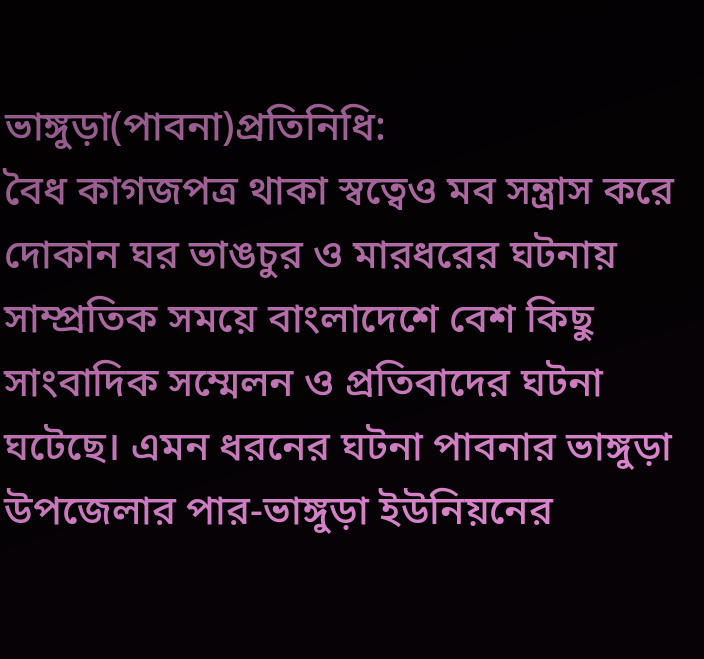ভাঙ্গুড়া(পাবনা)প্রতিনিধি:
বৈধ কাগজপত্র থাকা স্বত্বেও মব সন্ত্রাস করে দোকান ঘর ভাঙচুর ও মারধরের ঘটনায় সাম্প্রতিক সময়ে বাংলাদেশে বেশ কিছু সাংবাদিক সম্মেলন ও প্রতিবাদের ঘটনা ঘটেছে। এমন ধরনের ঘটনা পাবনার ভাঙ্গুড়া উপজেলার পার-ভাঙ্গুড়া ইউনিয়নের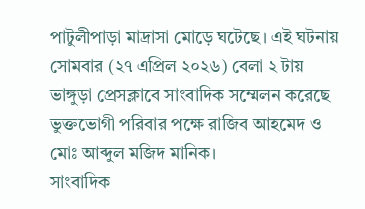পাটুলীপাড়া মাদ্রাসা মোড়ে ঘটেছে। এই ঘটনায় সোমবার (২৭ এপ্রিল ২০২৬) বেলা ২ টায় ভাঙ্গুড়া প্রেসক্লাবে সাংবাদিক সম্মেলন করেছে ভুক্তভোগী পরিবার পক্ষে রাজিব আহমেদ ও মোঃ আব্দুল মজিদ মানিক।
সাংবাদিক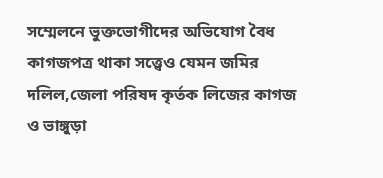সম্মেলনে ভুক্তভোগীদের অভিযোগ বৈধ কাগজপত্র থাকা সত্ত্বেও যেমন জমির দলিল,জেলা পরিষদ কৃর্তক লিজের কাগজ ও ভাঙ্গুড়া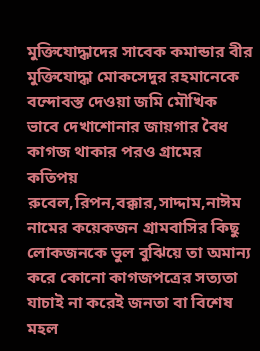মুক্তিযোদ্ধাদের সাবেক কমান্ডার বীর মুক্তিযোদ্ধা মোকসেদুর রহমানেকে বন্দোবস্ত দেওয়া জমি মৌখিক ভাবে দেখাশোনার জায়গার বৈধ কাগজ থাকার পরও গ্রামের কতিপয় রুবেল,রিপন,বক্কার,সাদ্দাম,নাঈম নামের কয়েকজন গ্রামবাসির কিছু লোকজনকে ভুল বুঝিয়ে তা অমান্য করে কোনো কাগজপত্রের সত্যতা যাচাই না করেই জনতা বা বিশেষ মহল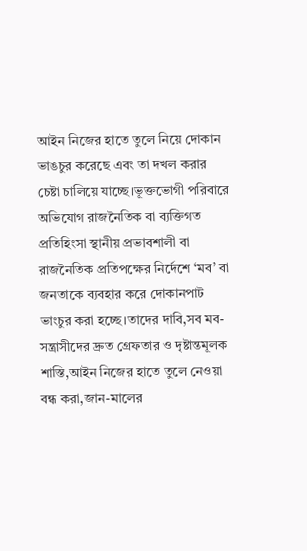আইন নিজের হাতে তুলে নিয়ে দোকান ভাঙচুর করেছে এবং তা দখল করার চেষ্টা চালিয়ে যাচ্ছে।ভূক্তভোগী পরিবারে অভিযোগ রাজনৈতিক বা ব্যক্তিগত প্রতিহিংসা স্থানীয় প্রভাবশালী বা রাজনৈতিক প্রতিপক্ষের নির্দেশে ‘মব’ বা জনতাকে ব্যবহার করে দোকানপাট ভাংচুর করা হচ্ছে।তাদের দাবি,সব মব-সন্ত্রাসীদের দ্রুত গ্রেফতার ও দৃষ্টান্তমূলক শাস্তি,আইন নিজের হাতে তুলে নেওয়া বন্ধ করা,জান-মালের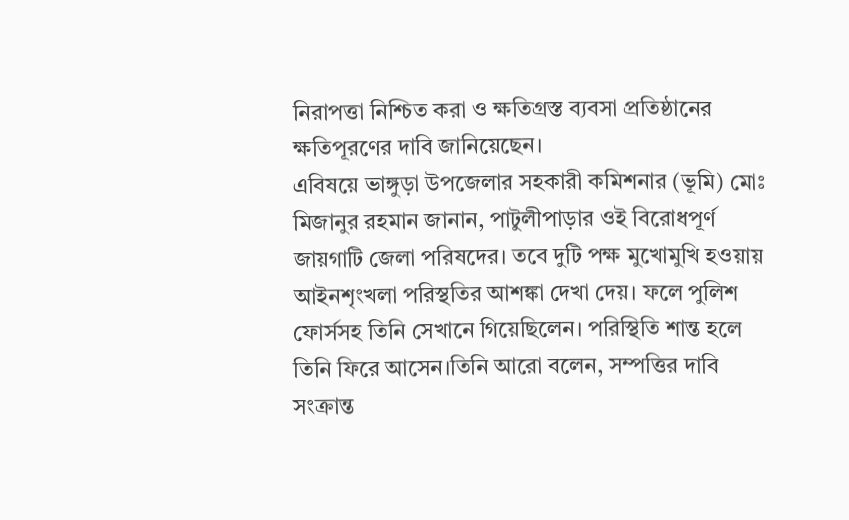নিরাপত্তা নিশ্চিত করা ও ক্ষতিগ্রস্ত ব্যবসা প্রতিষ্ঠানের ক্ষতিপূরণের দাবি জানিয়েছেন।
এবিষয়ে ভাঙ্গুড়া উপজেলার সহকারী কমিশনার (ভূমি) মোঃ মিজানুর রহমান জানান, পাটুলীপাড়ার ওই বিরোধপূর্ণ জায়গাটি জেলা পরিষদের। তবে দুটি পক্ষ মুখোমুখি হওয়ায় আইনশৃংখলা পরিস্থতির আশঙ্কা দেখা দেয়। ফলে পুলিশ ফোর্সসহ তিনি সেখানে গিয়েছিলেন। পরিস্থিতি শান্ত হলে তিনি ফিরে আসেন।তিনি আরো বলেন, সম্পত্তির দাবি সংক্রান্ত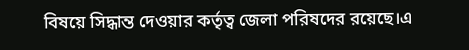বিষয়ে সিদ্ধান্ত দেওয়ার কর্তৃত্ব জেলা পরিষদের রয়েছে।এ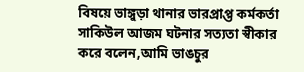বিষয়ে ভাঙ্গুড়া থানার ভারপ্রাপ্ত কর্মকর্তা সাকিউল আজম ঘটনার সত্যতা স্বীকার করে বলেন,আমি ভাঙচুর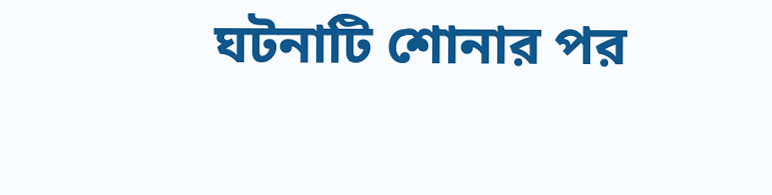ঘটনাটি শোনার পর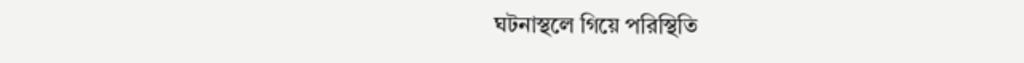ঘটনাস্থলে গিয়ে পরিস্থিতি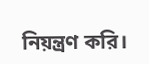নিয়ন্ত্রণ করি।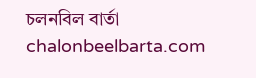চলনবিল বার্তা chalonbeelbarta.com